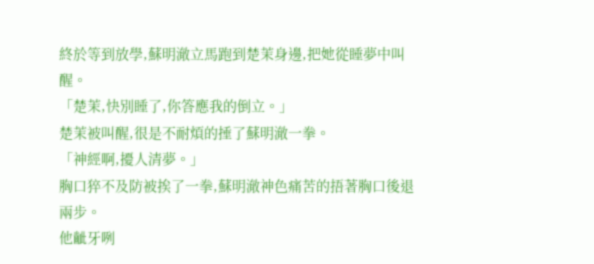終於等到放學,蘇明澈立馬跑到楚茉身邊,把她從睡夢中叫醒。
「楚茉,快別睡了,你答應我的倒立。」
楚茉被叫醒,很是不耐煩的捶了蘇明澈一拳。
「神經啊,擾人清夢。」
胸口猝不及防被挨了一拳,蘇明澈神色痛苦的捂著胸口後退兩步。
他齜牙咧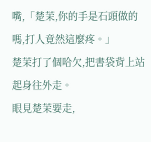嘴,「楚茉,你的手是石頭做的嗎,打人竟然這麼疼。」
楚茉打了個哈欠,把書袋背上站起身往外走。
眼見楚茉要走,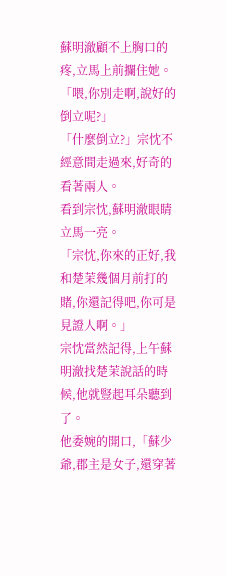蘇明澈顧不上胸口的疼,立馬上前攔住她。
「喂,你別走啊,說好的倒立呢?」
「什麼倒立?」宗忱不經意間走過來,好奇的看著兩人。
看到宗忱,蘇明澈眼睛立馬一亮。
「宗忱,你來的正好,我和楚茉幾個月前打的賭,你還記得吧,你可是見證人啊。」
宗忱當然記得,上午蘇明澈找楚茉說話的時候,他就豎起耳朵聽到了。
他委婉的開口,「蘇少爺,郡主是女子,還穿著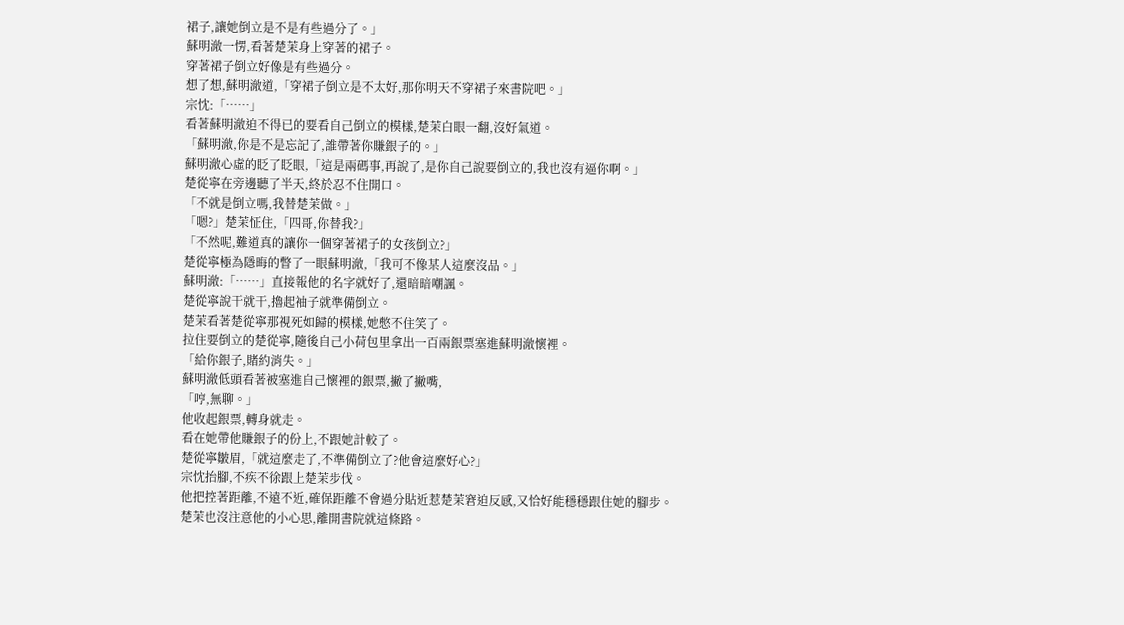裙子,讓她倒立是不是有些過分了。」
蘇明澈一愣,看著楚茉身上穿著的裙子。
穿著裙子倒立好像是有些過分。
想了想,蘇明澈道,「穿裙子倒立是不太好,那你明天不穿裙子來書院吧。」
宗忱:「……」
看著蘇明澈迫不得已的要看自己倒立的模樣,楚茉白眼一翻,沒好氣道。
「蘇明澈,你是不是忘記了,誰帶著你賺銀子的。」
蘇明澈心虛的眨了眨眼,「這是兩碼事,再說了,是你自己說要倒立的,我也沒有逼你啊。」
楚從寧在旁邊聽了半天,終於忍不住開口。
「不就是倒立嗎,我替楚茉做。」
「嗯?」楚茉怔住,「四哥,你替我?」
「不然呢,難道真的讓你一個穿著裙子的女孩倒立?」
楚從寧極為隱晦的瞥了一眼蘇明澈,「我可不像某人這麼沒品。」
蘇明澈:「……」直接報他的名字就好了,還暗暗嘲諷。
楚從寧說干就干,擼起袖子就準備倒立。
楚茉看著楚從寧那視死如歸的模樣,她憋不住笑了。
拉住要倒立的楚從寧,隨後自己小荷包里拿出一百兩銀票塞進蘇明澈懷裡。
「給你銀子,賭約消失。」
蘇明澈低頭看著被塞進自己懷裡的銀票,撇了撇嘴,
「哼,無聊。」
他收起銀票,轉身就走。
看在她帶他賺銀子的份上,不跟她計較了。
楚從寧皺眉,「就這麼走了,不準備倒立了?他會這麼好心?」
宗忱抬腳,不疾不徐跟上楚茉步伐。
他把控著距離,不遠不近,確保距離不會過分貼近惹楚茉窘迫反感,又恰好能穩穩跟住她的腳步。
楚茉也沒注意他的小心思,離開書院就這條路。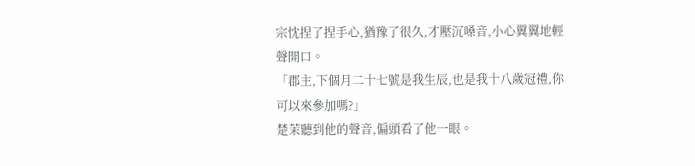宗忱捏了捏手心,猶豫了很久,才壓沉嗓音,小心翼翼地輕聲開口。
「郡主,下個月二十七號是我生辰,也是我十八歲冠禮,你可以來參加嗎?」
楚茉聽到他的聲音,偏頭看了他一眼。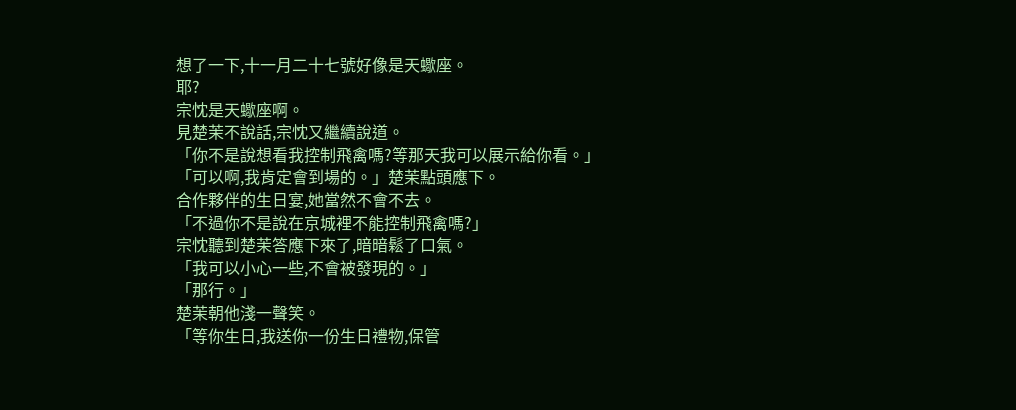想了一下,十一月二十七號好像是天蠍座。
耶?
宗忱是天蠍座啊。
見楚茉不說話,宗忱又繼續說道。
「你不是說想看我控制飛禽嗎?等那天我可以展示給你看。」
「可以啊,我肯定會到場的。」楚茉點頭應下。
合作夥伴的生日宴,她當然不會不去。
「不過你不是說在京城裡不能控制飛禽嗎?」
宗忱聽到楚茉答應下來了,暗暗鬆了口氣。
「我可以小心一些,不會被發現的。」
「那行。」
楚茉朝他淺一聲笑。
「等你生日,我送你一份生日禮物,保管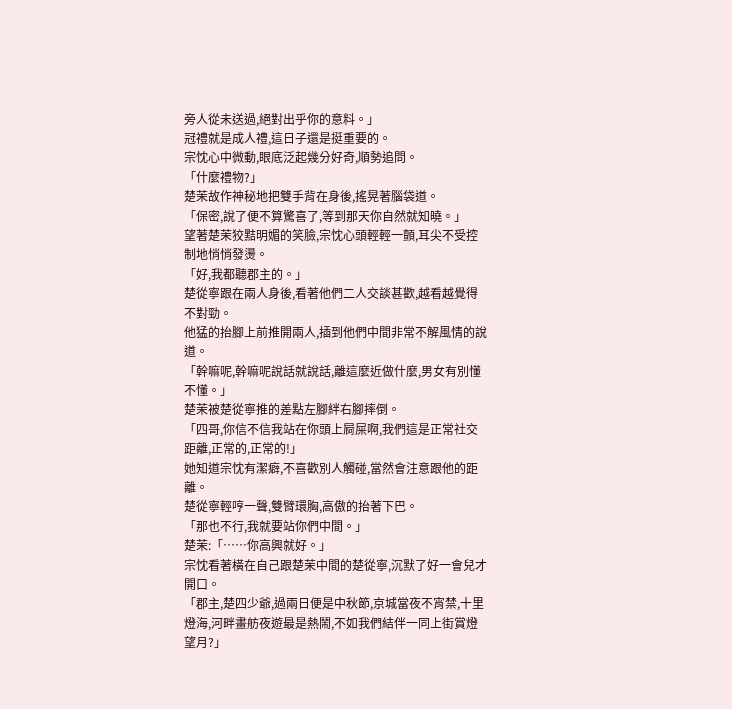旁人從未送過,絕對出乎你的意料。」
冠禮就是成人禮,這日子還是挺重要的。
宗忱心中微動,眼底泛起幾分好奇,順勢追問。
「什麼禮物?」
楚茉故作神秘地把雙手背在身後,搖晃著腦袋道。
「保密,說了便不算驚喜了,等到那天你自然就知曉。」
望著楚茉狡黠明媚的笑臉,宗忱心頭輕輕一顫,耳尖不受控制地悄悄發燙。
「好,我都聽郡主的。」
楚從寧跟在兩人身後,看著他們二人交談甚歡,越看越覺得不對勁。
他猛的抬腳上前推開兩人,插到他們中間非常不解風情的說道。
「幹嘛呢,幹嘛呢說話就說話,離這麼近做什麼,男女有別懂不懂。」
楚茉被楚從寧推的差點左腳絆右腳摔倒。
「四哥,你信不信我站在你頭上屙屎啊,我們這是正常社交距離,正常的,正常的!」
她知道宗忱有潔癖,不喜歡別人觸碰,當然會注意跟他的距離。
楚從寧輕哼一聲,雙臂環胸,高傲的抬著下巴。
「那也不行,我就要站你們中間。」
楚茉:「……你高興就好。」
宗忱看著橫在自己跟楚茉中間的楚從寧,沉默了好一會兒才開口。
「郡主,楚四少爺,過兩日便是中秋節,京城當夜不宵禁,十里燈海,河畔畫舫夜遊最是熱鬧,不如我們結伴一同上街賞燈望月?」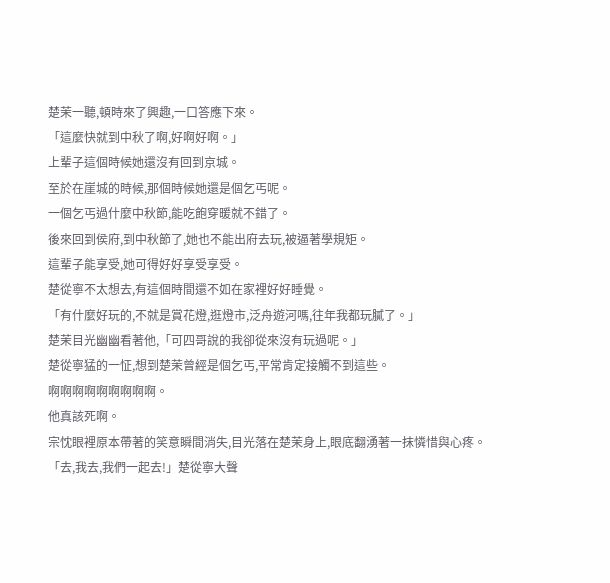楚茉一聽,頓時來了興趣,一口答應下來。
「這麼快就到中秋了啊,好啊好啊。」
上輩子這個時候她還沒有回到京城。
至於在崖城的時候,那個時候她還是個乞丐呢。
一個乞丐過什麼中秋節,能吃飽穿暖就不錯了。
後來回到侯府,到中秋節了,她也不能出府去玩,被逼著學規矩。
這輩子能享受,她可得好好享受享受。
楚從寧不太想去,有這個時間還不如在家裡好好睡覺。
「有什麼好玩的,不就是賞花燈,逛燈市,泛舟遊河嗎,往年我都玩膩了。」
楚茉目光幽幽看著他,「可四哥說的我卻從來沒有玩過呢。」
楚從寧猛的一怔,想到楚茉曾經是個乞丐,平常肯定接觸不到這些。
啊啊啊啊啊啊啊啊啊。
他真該死啊。
宗忱眼裡原本帶著的笑意瞬間消失,目光落在楚茉身上,眼底翻湧著一抹憐惜與心疼。
「去,我去,我們一起去!」楚從寧大聲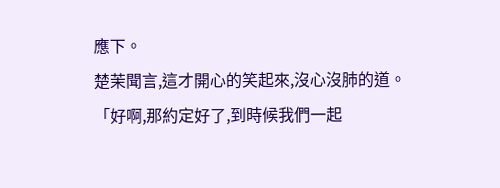應下。
楚茉聞言,這才開心的笑起來,沒心沒肺的道。
「好啊,那約定好了,到時候我們一起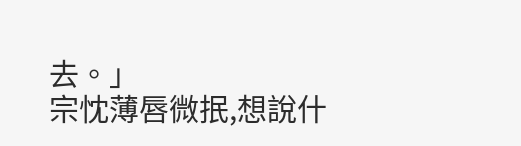去。」
宗忱薄唇微抿,想說什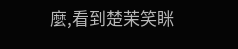麼,看到楚茉笑眯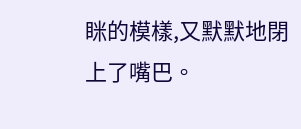眯的模樣,又默默地閉上了嘴巴。